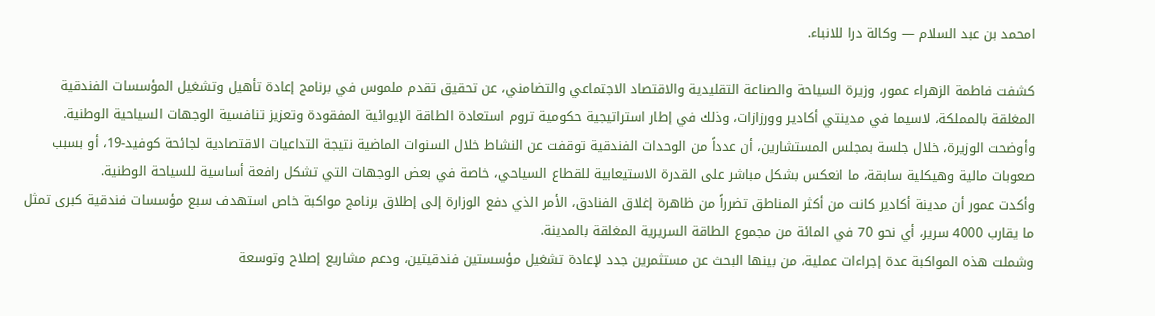امحمد بن عبد السلام — وكالة درا للانباء.

كشفت فاطمة الزهراء عمور، وزيرة السياحة والصناعة التقليدية والاقتصاد الاجتماعي والتضامني، عن تحقيق تقدم ملموس في برنامج إعادة تأهيل وتشغيل المؤسسات الفندقية المغلقة بالمملكة، لاسيما في مدينتي أكادير وورزازات، وذلك في إطار استراتيجية حكومية تروم استعادة الطاقة الإيوائية المفقودة وتعزيز تنافسية الوجهات السياحية الوطنية.
وأوضحت الوزيرة، خلال جلسة بمجلس المستشارين، أن عدداً من الوحدات الفندقية توقفت عن النشاط خلال السنوات الماضية نتيجة التداعيات الاقتصادية لجائحة كوفيد-19، أو بسبب صعوبات مالية وهيكلية سابقة، ما انعكس بشكل مباشر على القدرة الاستيعابية للقطاع السياحي، خاصة في بعض الوجهات التي تشكل رافعة أساسية للسياحة الوطنية.
وأكدت عمور أن مدينة أكادير كانت من أكثر المناطق تضرراً من ظاهرة إغلاق الفنادق، الأمر الذي دفع الوزارة إلى إطلاق برنامج مواكبة خاص استهدف سبع مؤسسات فندقية كبرى تمثل ما يقارب 4000 سرير، أي نحو 70 في المائة من مجموع الطاقة السريرية المغلقة بالمدينة.
وشملت هذه المواكبة عدة إجراءات عملية، من بينها البحث عن مستثمرين جدد لإعادة تشغيل مؤسستين فندقيتين، ودعم مشاريع إصلاح وتوسعة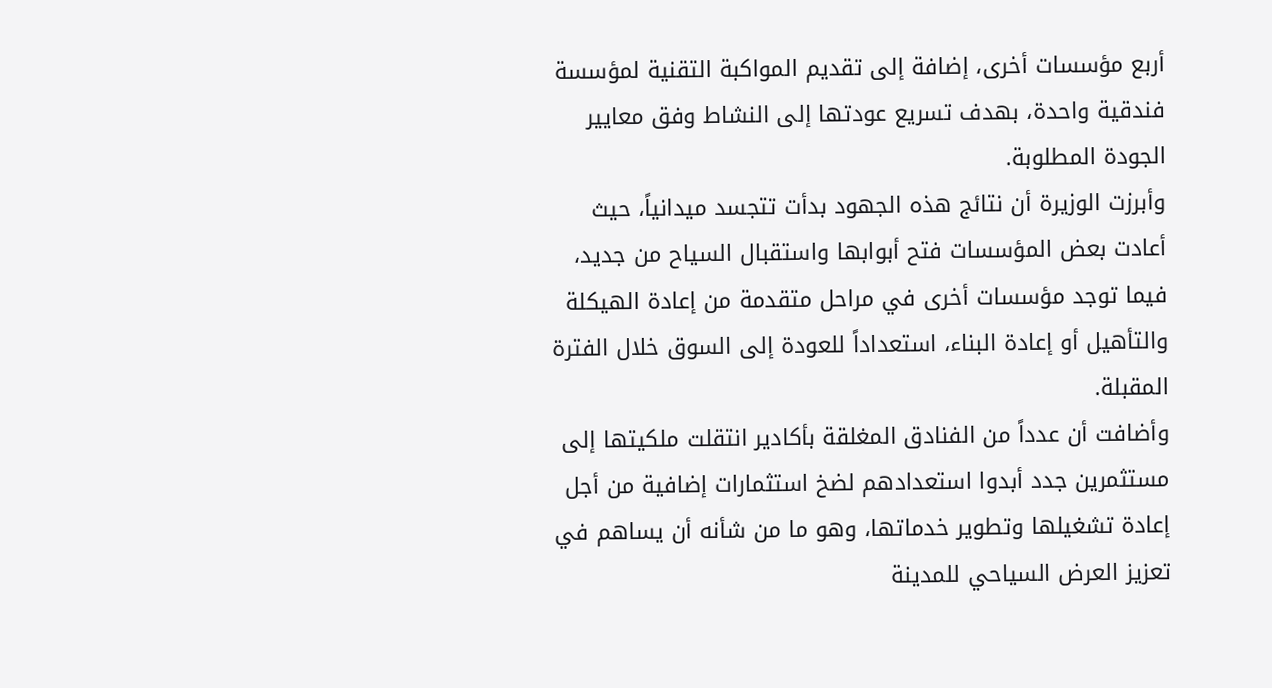أربع مؤسسات أخرى، إضافة إلى تقديم المواكبة التقنية لمؤسسة فندقية واحدة، بهدف تسريع عودتها إلى النشاط وفق معايير الجودة المطلوبة.
وأبرزت الوزيرة أن نتائج هذه الجهود بدأت تتجسد ميدانياً، حيث أعادت بعض المؤسسات فتح أبوابها واستقبال السياح من جديد، فيما توجد مؤسسات أخرى في مراحل متقدمة من إعادة الهيكلة والتأهيل أو إعادة البناء، استعداداً للعودة إلى السوق خلال الفترة المقبلة.
وأضافت أن عدداً من الفنادق المغلقة بأكادير انتقلت ملكيتها إلى مستثمرين جدد أبدوا استعدادهم لضخ استثمارات إضافية من أجل إعادة تشغيلها وتطوير خدماتها، وهو ما من شأنه أن يساهم في تعزيز العرض السياحي للمدينة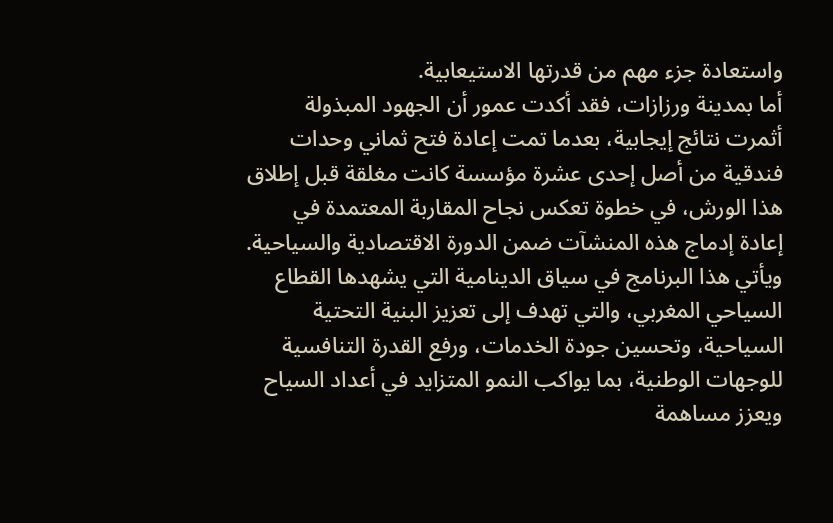واستعادة جزء مهم من قدرتها الاستيعابية.
أما بمدينة ورزازات، فقد أكدت عمور أن الجهود المبذولة أثمرت نتائج إيجابية، بعدما تمت إعادة فتح ثماني وحدات فندقية من أصل إحدى عشرة مؤسسة كانت مغلقة قبل إطلاق هذا الورش، في خطوة تعكس نجاح المقاربة المعتمدة في إعادة إدماج هذه المنشآت ضمن الدورة الاقتصادية والسياحية.
ويأتي هذا البرنامج في سياق الدينامية التي يشهدها القطاع السياحي المغربي، والتي تهدف إلى تعزيز البنية التحتية السياحية، وتحسين جودة الخدمات، ورفع القدرة التنافسية للوجهات الوطنية، بما يواكب النمو المتزايد في أعداد السياح ويعزز مساهمة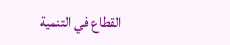القطاع في التنمية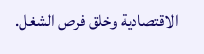الاقتصادية وخلق فرص الشغل.